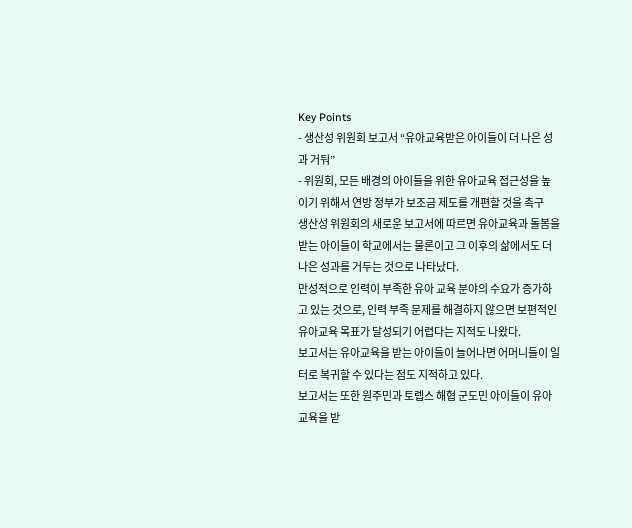Key Points
- 생산성 위원회 보고서 “유아교육받은 아이들이 더 나은 성과 거둬”
- 위원회, 모든 배경의 아이들을 위한 유아교육 접근성을 높이기 위해서 연방 정부가 보조금 제도를 개편할 것을 촉구
생산성 위원회의 새로운 보고서에 따르면 유아교육과 돌봄을 받는 아이들이 학교에서는 물론이고 그 이후의 삶에서도 더 나은 성과를 거두는 것으로 나타났다.
만성적으로 인력이 부족한 유아 교육 분야의 수요가 증가하고 있는 것으로, 인력 부족 문제를 해결하지 않으면 보편적인 유아교육 목표가 달성되기 어렵다는 지적도 나왔다.
보고서는 유아교육을 받는 아이들이 늘어나면 어머니들이 일터로 복귀할 수 있다는 점도 지적하고 있다.
보고서는 또한 원주민과 토렙스 해협 군도민 아이들이 유아 교육을 받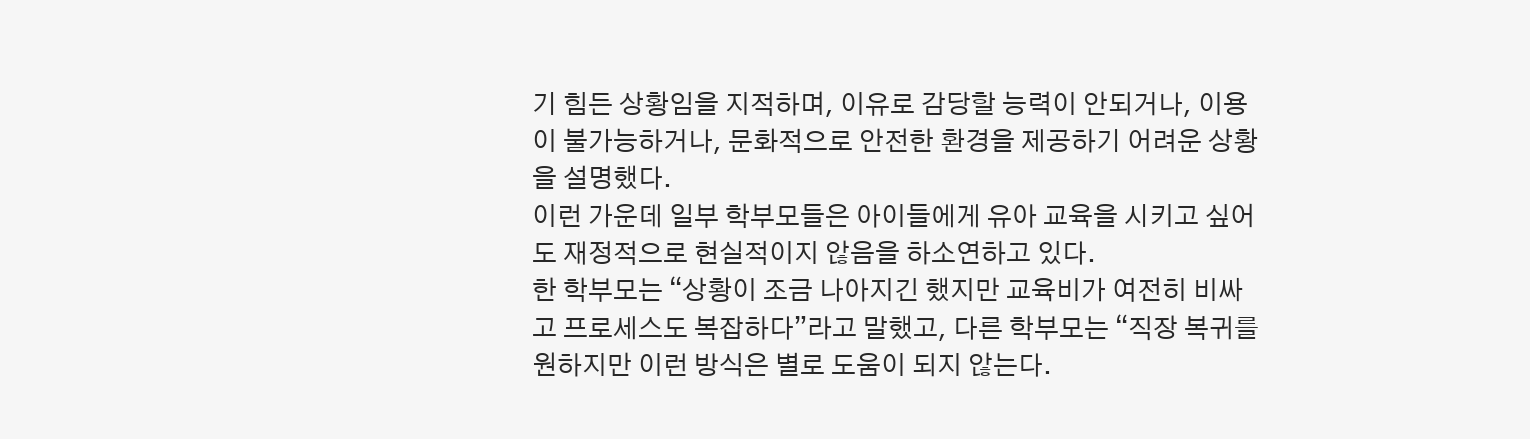기 힘든 상황임을 지적하며, 이유로 감당할 능력이 안되거나, 이용이 불가능하거나, 문화적으로 안전한 환경을 제공하기 어려운 상황을 설명했다.
이런 가운데 일부 학부모들은 아이들에게 유아 교육을 시키고 싶어도 재정적으로 현실적이지 않음을 하소연하고 있다.
한 학부모는 “상황이 조금 나아지긴 했지만 교육비가 여전히 비싸고 프로세스도 복잡하다”라고 말했고, 다른 학부모는 “직장 복귀를 원하지만 이런 방식은 별로 도움이 되지 않는다.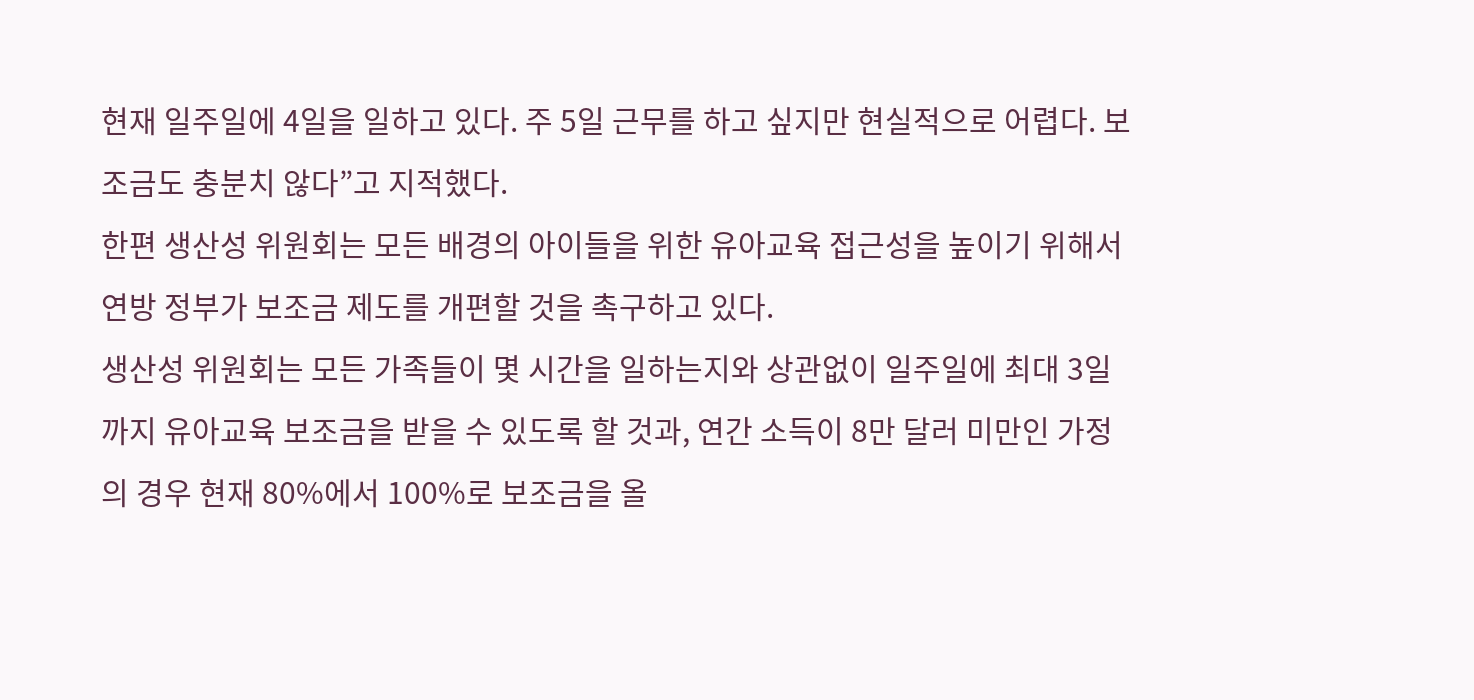현재 일주일에 4일을 일하고 있다. 주 5일 근무를 하고 싶지만 현실적으로 어렵다. 보조금도 충분치 않다”고 지적했다.
한편 생산성 위원회는 모든 배경의 아이들을 위한 유아교육 접근성을 높이기 위해서 연방 정부가 보조금 제도를 개편할 것을 촉구하고 있다.
생산성 위원회는 모든 가족들이 몇 시간을 일하는지와 상관없이 일주일에 최대 3일까지 유아교육 보조금을 받을 수 있도록 할 것과, 연간 소득이 8만 달러 미만인 가정의 경우 현재 80%에서 100%로 보조금을 올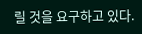릴 것을 요구하고 있다.